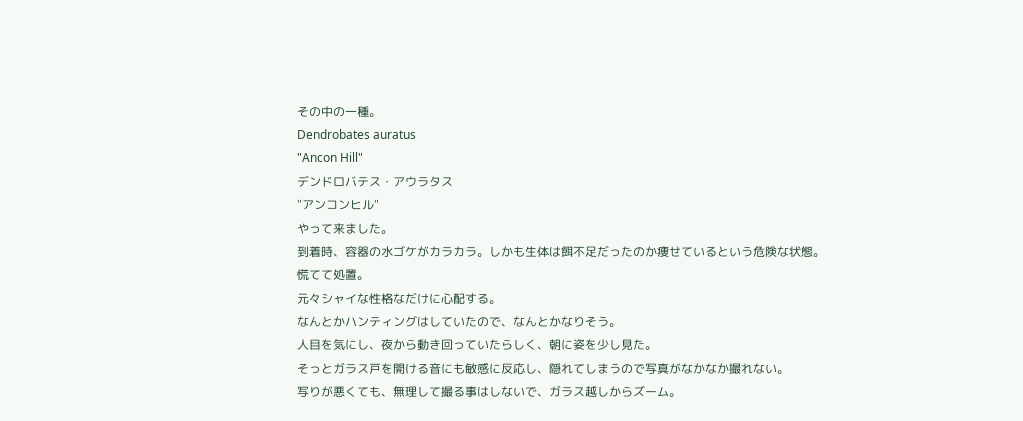その中の一種。
Dendrobates auratus
"Ancon Hill"
デンドロバテス・アウラタス
"アンコンヒル"
やって来ました。
到着時、容器の水ゴケがカラカラ。しかも生体は餌不足だったのか痩せているという危険な状態。
慌てて処置。
元々シャイな性格なだけに心配する。
なんとかハンティングはしていたので、なんとかなりそう。
人目を気にし、夜から動き回っていたらしく、朝に姿を少し見た。
そっとガラス戸を開ける音にも敏感に反応し、隠れてしまうので写真がなかなか撮れない。
写りが悪くても、無理して撮る事はしないで、ガラス越しからズーム。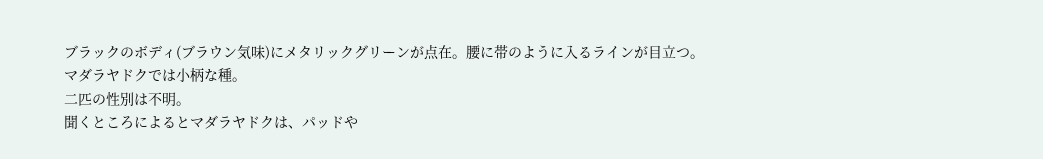ブラックのボディ(ブラウン気味)にメタリックグリーンが点在。腰に帯のように入るラインが目立つ。
マダラヤドクでは小柄な種。
二匹の性別は不明。
聞くところによるとマダラヤドクは、パッドや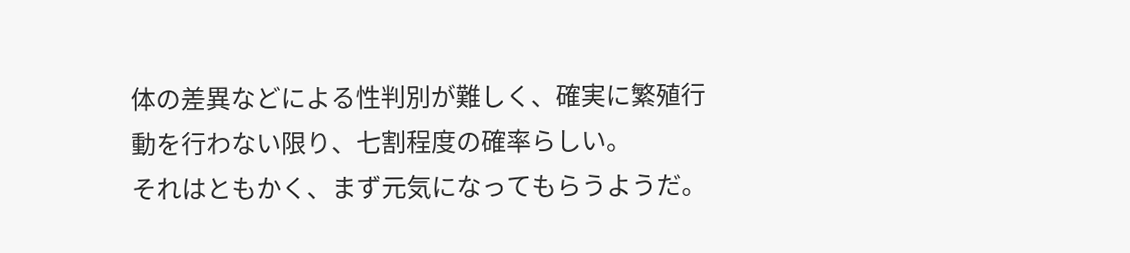体の差異などによる性判別が難しく、確実に繁殖行動を行わない限り、七割程度の確率らしい。
それはともかく、まず元気になってもらうようだ。